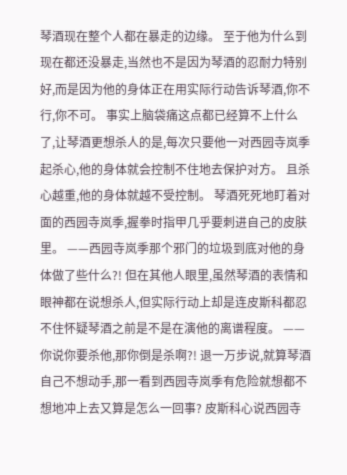琴酒现在整个人都在暴走的边缘。 至于他为什么到现在都还没暴走,当然也不是因为琴酒的忍耐力特别好,而是因为他的身体正在用实际行动告诉琴酒,你不行,你不可。 事实上脑袋痛这点都已经算不上什么了,让琴酒更想杀人的是,每次只要他一对西园寺岚季起杀心,他的身体就会控制不住地去保护对方。 且杀心越重,他的身体就越不受控制。 琴酒死死地盯着对面的西园寺岚季,握拳时指甲几乎要刺进自己的皮肤里。 ——西园寺岚季那个邪门的垃圾到底对他的身体做了些什么?! 但在其他人眼里,虽然琴酒的表情和眼神都在说想杀人,但实际行动上却是连皮斯科都忍不住怀疑琴酒之前是不是在演他的离谱程度。 ——你说你要杀他,那你倒是杀啊?! 退一万步说,就算琴酒自己不想动手,那一看到西园寺岚季有危险就想都不想地冲上去又算是怎么一回事? 皮斯科心说西园寺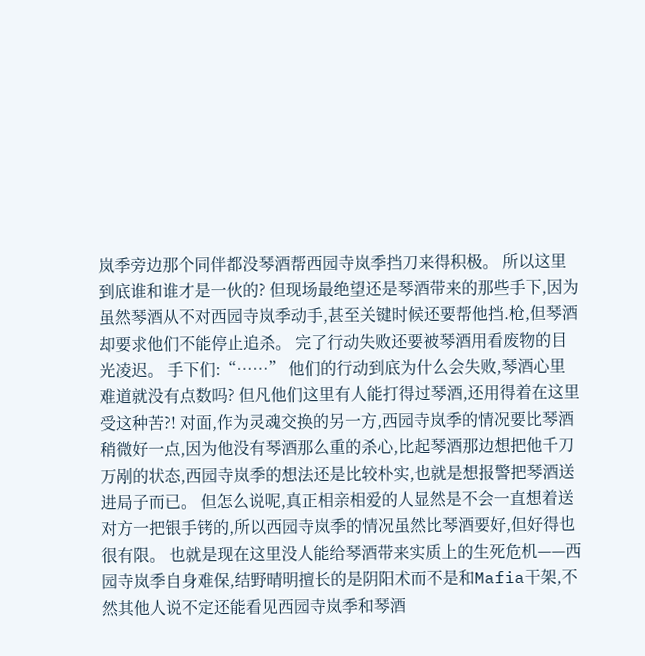岚季旁边那个同伴都没琴酒帮西园寺岚季挡刀来得积极。 所以这里到底谁和谁才是一伙的? 但现场最绝望还是琴酒带来的那些手下,因为虽然琴酒从不对西园寺岚季动手,甚至关键时候还要帮他挡.枪,但琴酒却要求他们不能停止追杀。 完了行动失败还要被琴酒用看废物的目光凌迟。 手下们:“……” 他们的行动到底为什么会失败,琴酒心里难道就没有点数吗? 但凡他们这里有人能打得过琴酒,还用得着在这里受这种苦?! 对面,作为灵魂交换的另一方,西园寺岚季的情况要比琴酒稍微好一点,因为他没有琴酒那么重的杀心,比起琴酒那边想把他千刀万剐的状态,西园寺岚季的想法还是比较朴实,也就是想报警把琴酒送进局子而已。 但怎么说呢,真正相亲相爱的人显然是不会一直想着送对方一把银手铐的,所以西园寺岚季的情况虽然比琴酒要好,但好得也很有限。 也就是现在这里没人能给琴酒带来实质上的生死危机——西园寺岚季自身难保,结野晴明擅长的是阴阳术而不是和Mafia干架,不然其他人说不定还能看见西园寺岚季和琴酒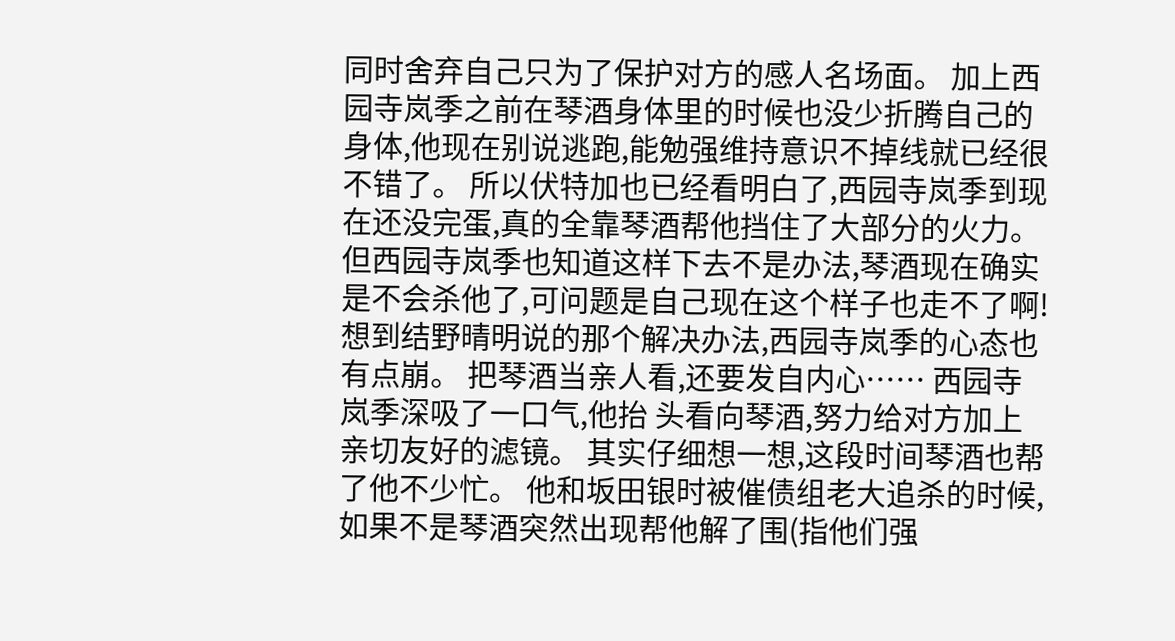同时舍弃自己只为了保护对方的感人名场面。 加上西园寺岚季之前在琴酒身体里的时候也没少折腾自己的身体,他现在别说逃跑,能勉强维持意识不掉线就已经很不错了。 所以伏特加也已经看明白了,西园寺岚季到现在还没完蛋,真的全靠琴酒帮他挡住了大部分的火力。 但西园寺岚季也知道这样下去不是办法,琴酒现在确实是不会杀他了,可问题是自己现在这个样子也走不了啊! 想到结野晴明说的那个解决办法,西园寺岚季的心态也有点崩。 把琴酒当亲人看,还要发自内心…… 西园寺岚季深吸了一口气,他抬 头看向琴酒,努力给对方加上亲切友好的滤镜。 其实仔细想一想,这段时间琴酒也帮了他不少忙。 他和坂田银时被催债组老大追杀的时候,如果不是琴酒突然出现帮他解了围(指他们强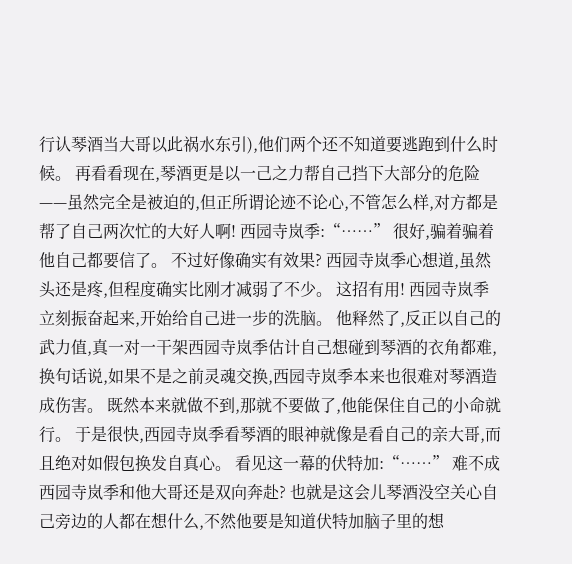行认琴酒当大哥以此祸水东引),他们两个还不知道要逃跑到什么时候。 再看看现在,琴酒更是以一己之力帮自己挡下大部分的危险——虽然完全是被迫的,但正所谓论迹不论心,不管怎么样,对方都是帮了自己两次忙的大好人啊! 西园寺岚季:“……” 很好,骗着骗着他自己都要信了。 不过好像确实有效果? 西园寺岚季心想道,虽然头还是疼,但程度确实比刚才减弱了不少。 这招有用! 西园寺岚季立刻振奋起来,开始给自己进一步的洗脑。 他释然了,反正以自己的武力值,真一对一干架西园寺岚季估计自己想碰到琴酒的衣角都难,换句话说,如果不是之前灵魂交换,西园寺岚季本来也很难对琴酒造成伤害。 既然本来就做不到,那就不要做了,他能保住自己的小命就行。 于是很快,西园寺岚季看琴酒的眼神就像是看自己的亲大哥,而且绝对如假包换发自真心。 看见这一幕的伏特加:“……” 难不成西园寺岚季和他大哥还是双向奔赴? 也就是这会儿琴酒没空关心自己旁边的人都在想什么,不然他要是知道伏特加脑子里的想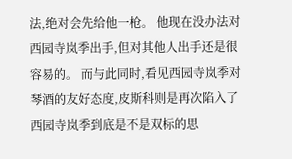法,绝对会先给他一枪。 他现在没办法对西园寺岚季出手,但对其他人出手还是很容易的。 而与此同时,看见西园寺岚季对琴酒的友好态度,皮斯科则是再次陷入了西园寺岚季到底是不是双标的思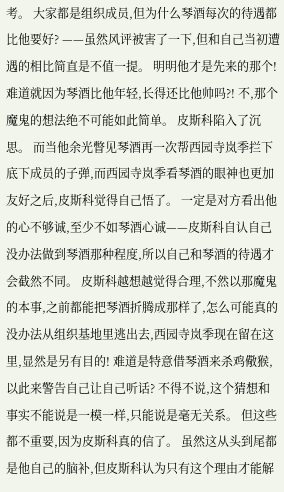考。 大家都是组织成员,但为什么琴酒每次的待遇都比他要好? ——虽然风评被害了一下,但和自己当初遭遇的相比简直是不值一提。 明明他才是先来的那个! 难道就因为琴酒比他年轻,长得还比他帅吗?! 不,那个魔鬼的想法绝不可能如此简单。 皮斯科陷入了沉思。 而当他余光瞥见琴酒再一次帮西园寺岚季拦下底下成员的子弹,而西园寺岚季看琴酒的眼神也更加友好之后,皮斯科觉得自己悟了。 一定是对方看出他的心不够诚,至少不如琴酒心诚——皮斯科自认自己没办法做到琴酒那种程度,所以自己和琴酒的待遇才会截然不同。 皮斯科越想越觉得合理,不然以那魔鬼的本事,之前都能把琴酒折腾成那样了,怎么可能真的没办法从组织基地里逃出去,西园寺岚季现在留在这里,显然是另有目的! 难道是特意借琴酒来杀鸡儆猴,以此来警告自己让自己听话? 不得不说,这个猜想和事实不能说是一模一样,只能说是毫无关系。 但这些都不重要,因为皮斯科真的信了。 虽然这从头到尾都是他自己的脑补,但皮斯科认为只有这个理由才能解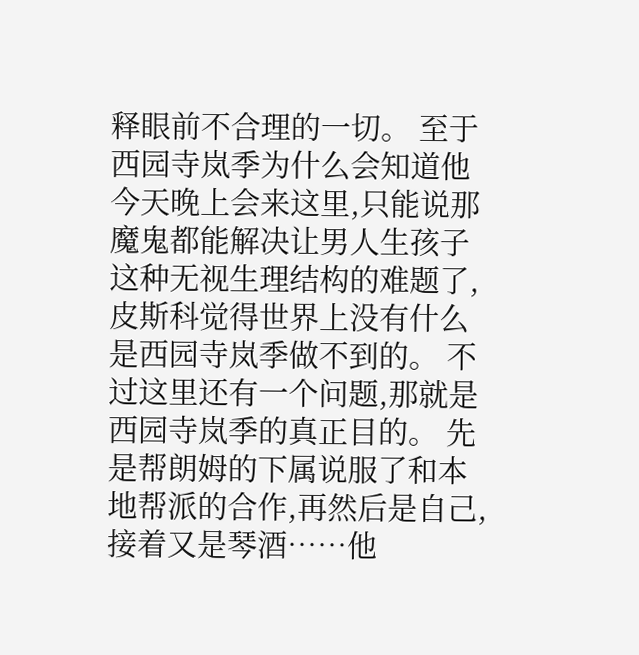释眼前不合理的一切。 至于西园寺岚季为什么会知道他今天晚上会来这里,只能说那魔鬼都能解决让男人生孩子这种无视生理结构的难题了,皮斯科觉得世界上没有什么是西园寺岚季做不到的。 不过这里还有一个问题,那就是西园寺岚季的真正目的。 先是帮朗姆的下属说服了和本地帮派的合作,再然后是自己,接着又是琴酒……他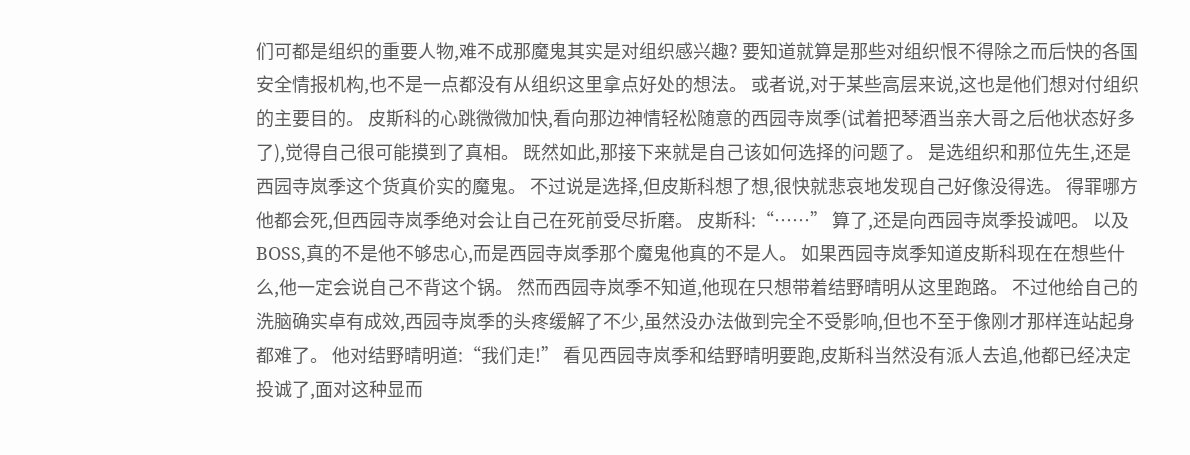们可都是组织的重要人物,难不成那魔鬼其实是对组织感兴趣? 要知道就算是那些对组织恨不得除之而后快的各国安全情报机构,也不是一点都没有从组织这里拿点好处的想法。 或者说,对于某些高层来说,这也是他们想对付组织的主要目的。 皮斯科的心跳微微加快,看向那边神情轻松随意的西园寺岚季(试着把琴酒当亲大哥之后他状态好多了),觉得自己很可能摸到了真相。 既然如此,那接下来就是自己该如何选择的问题了。 是选组织和那位先生,还是西园寺岚季这个货真价实的魔鬼。 不过说是选择,但皮斯科想了想,很快就悲哀地发现自己好像没得选。 得罪哪方他都会死,但西园寺岚季绝对会让自己在死前受尽折磨。 皮斯科:“……” 算了,还是向西园寺岚季投诚吧。 以及BOSS,真的不是他不够忠心,而是西园寺岚季那个魔鬼他真的不是人。 如果西园寺岚季知道皮斯科现在在想些什么,他一定会说自己不背这个锅。 然而西园寺岚季不知道,他现在只想带着结野晴明从这里跑路。 不过他给自己的洗脑确实卓有成效,西园寺岚季的头疼缓解了不少,虽然没办法做到完全不受影响,但也不至于像刚才那样连站起身都难了。 他对结野晴明道:“我们走!” 看见西园寺岚季和结野晴明要跑,皮斯科当然没有派人去追,他都已经决定投诚了,面对这种显而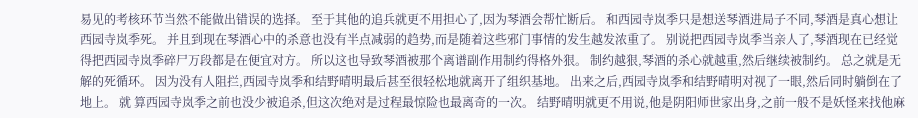易见的考核环节当然不能做出错误的选择。 至于其他的追兵就更不用担心了,因为琴酒会帮忙断后。 和西园寺岚季只是想送琴酒进局子不同,琴酒是真心想让西园寺岚季死。 并且到现在琴酒心中的杀意也没有半点减弱的趋势,而是随着这些邪门事情的发生越发浓重了。 别说把西园寺岚季当亲人了,琴酒现在已经觉得把西园寺岚季碎尸万段都是在便宜对方。 所以这也导致琴酒被那个离谱副作用制约得格外狠。 制约越狠,琴酒的杀心就越重,然后继续被制约。 总之就是无解的死循环。 因为没有人阻拦,西园寺岚季和结野晴明最后甚至很轻松地就离开了组织基地。 出来之后,西园寺岚季和结野晴明对视了一眼,然后同时躺倒在了地上。 就 算西园寺岚季之前也没少被追杀,但这次绝对是过程最惊险也最离奇的一次。 结野晴明就更不用说,他是阴阳师世家出身,之前一般不是妖怪来找他麻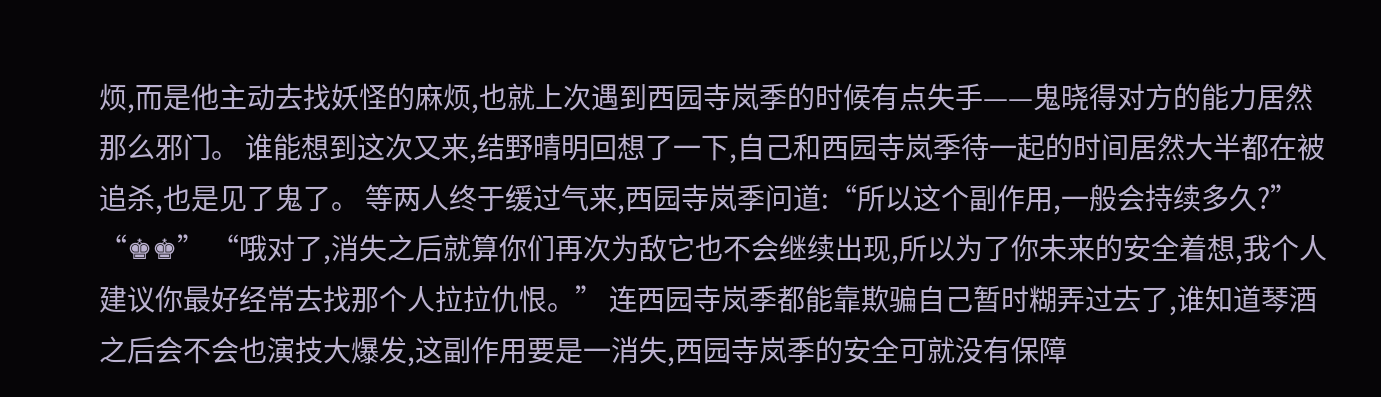烦,而是他主动去找妖怪的麻烦,也就上次遇到西园寺岚季的时候有点失手——鬼晓得对方的能力居然那么邪门。 谁能想到这次又来,结野晴明回想了一下,自己和西园寺岚季待一起的时间居然大半都在被追杀,也是见了鬼了。 等两人终于缓过气来,西园寺岚季问道:“所以这个副作用,一般会持续多久?” “♚♚” “哦对了,消失之后就算你们再次为敌它也不会继续出现,所以为了你未来的安全着想,我个人建议你最好经常去找那个人拉拉仇恨。” 连西园寺岚季都能靠欺骗自己暂时糊弄过去了,谁知道琴酒之后会不会也演技大爆发,这副作用要是一消失,西园寺岚季的安全可就没有保障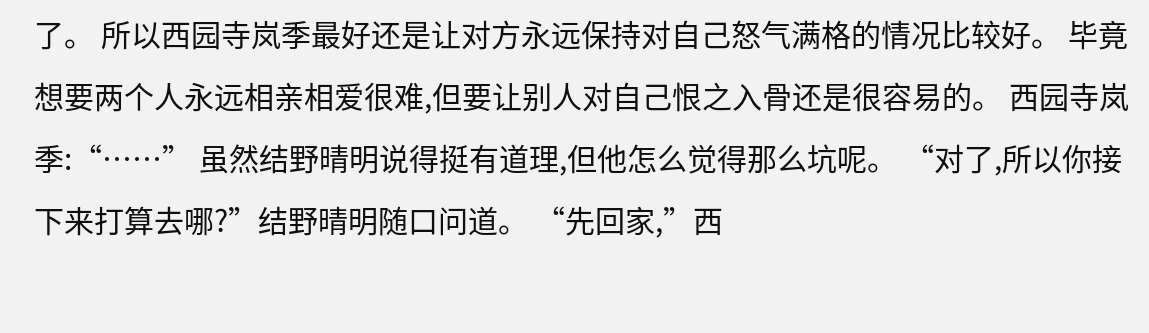了。 所以西园寺岚季最好还是让对方永远保持对自己怒气满格的情况比较好。 毕竟想要两个人永远相亲相爱很难,但要让别人对自己恨之入骨还是很容易的。 西园寺岚季:“……” 虽然结野晴明说得挺有道理,但他怎么觉得那么坑呢。 “对了,所以你接下来打算去哪?”结野晴明随口问道。 “先回家,”西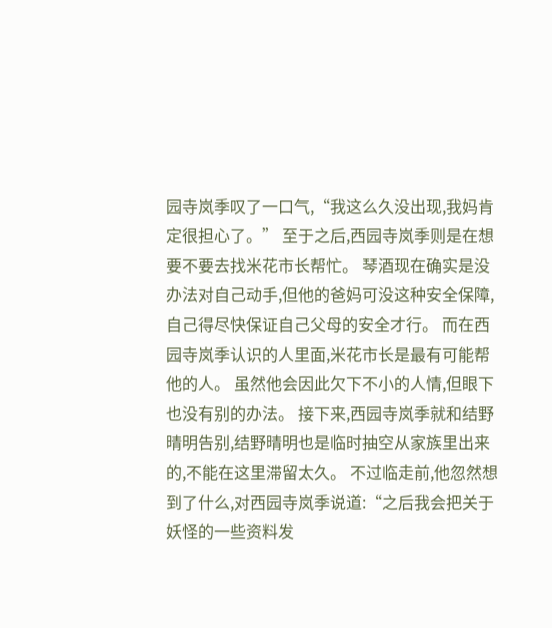园寺岚季叹了一口气,“我这么久没出现,我妈肯定很担心了。” 至于之后,西园寺岚季则是在想要不要去找米花市长帮忙。 琴酒现在确实是没办法对自己动手,但他的爸妈可没这种安全保障,自己得尽快保证自己父母的安全才行。 而在西园寺岚季认识的人里面,米花市长是最有可能帮他的人。 虽然他会因此欠下不小的人情,但眼下也没有别的办法。 接下来,西园寺岚季就和结野晴明告别,结野晴明也是临时抽空从家族里出来的,不能在这里滞留太久。 不过临走前,他忽然想到了什么,对西园寺岚季说道:“之后我会把关于妖怪的一些资料发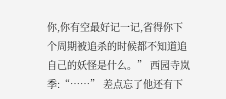你,你有空最好记一记,省得你下个周期被追杀的时候都不知道追自己的妖怪是什么。” 西园寺岚季:“……” 差点忘了他还有下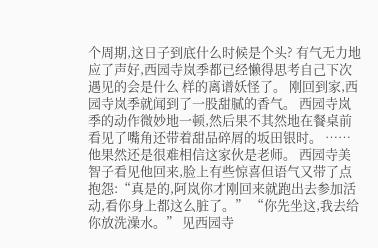个周期,这日子到底什么时候是个头? 有气无力地应了声好,西园寺岚季都已经懒得思考自己下次遇见的会是什么 样的离谱妖怪了。 刚回到家,西园寺岚季就闻到了一股甜腻的香气。 西园寺岚季的动作微妙地一顿,然后果不其然地在餐桌前看见了嘴角还带着甜品碎屑的坂田银时。 ……他果然还是很难相信这家伙是老师。 西园寺美智子看见他回来,脸上有些惊喜但语气又带了点抱怨:“真是的,阿岚你才刚回来就跑出去参加活动,看你身上都这么脏了。” “你先坐这,我去给你放洗澡水。” 见西园寺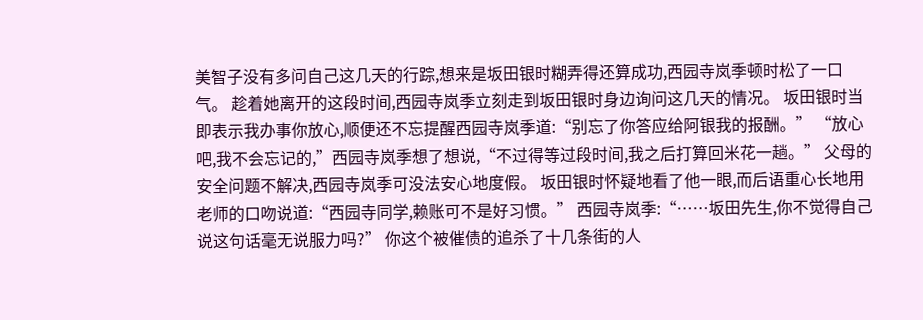美智子没有多问自己这几天的行踪,想来是坂田银时糊弄得还算成功,西园寺岚季顿时松了一口气。 趁着她离开的这段时间,西园寺岚季立刻走到坂田银时身边询问这几天的情况。 坂田银时当即表示我办事你放心,顺便还不忘提醒西园寺岚季道:“别忘了你答应给阿银我的报酬。” “放心吧,我不会忘记的,”西园寺岚季想了想说,“不过得等过段时间,我之后打算回米花一趟。” 父母的安全问题不解决,西园寺岚季可没法安心地度假。 坂田银时怀疑地看了他一眼,而后语重心长地用老师的口吻说道:“西园寺同学,赖账可不是好习惯。” 西园寺岚季:“……坂田先生,你不觉得自己说这句话毫无说服力吗?” 你这个被催债的追杀了十几条街的人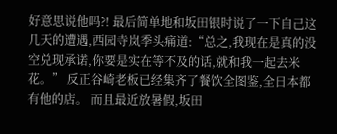好意思说他吗?! 最后简单地和坂田银时说了一下自己这几天的遭遇,西园寺岚季头痛道:“总之,我现在是真的没空兑现承诺,你要是实在等不及的话,就和我一起去米花。” 反正谷崎老板已经集齐了餐饮全图鉴,全日本都有他的店。 而且最近放暑假,坂田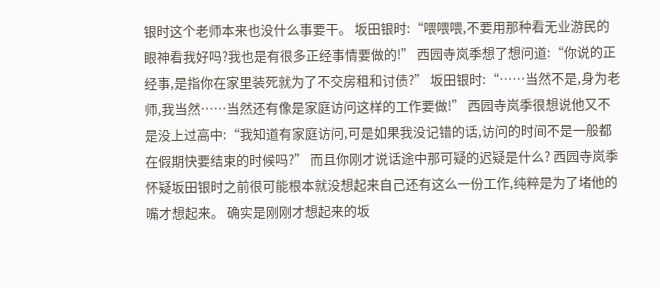银时这个老师本来也没什么事要干。 坂田银时:“喂喂喂,不要用那种看无业游民的眼神看我好吗?我也是有很多正经事情要做的!” 西园寺岚季想了想问道:“你说的正经事,是指你在家里装死就为了不交房租和讨债?” 坂田银时:“……当然不是,身为老师,我当然……当然还有像是家庭访问这样的工作要做!” 西园寺岚季很想说他又不是没上过高中:“我知道有家庭访问,可是如果我没记错的话,访问的时间不是一般都在假期快要结束的时候吗?” 而且你刚才说话途中那可疑的迟疑是什么? 西园寺岚季怀疑坂田银时之前很可能根本就没想起来自己还有这么一份工作,纯粹是为了堵他的嘴才想起来。 确实是刚刚才想起来的坂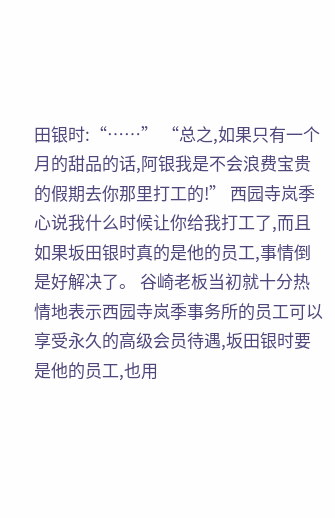田银时:“……” “总之,如果只有一个月的甜品的话,阿银我是不会浪费宝贵的假期去你那里打工的!” 西园寺岚季心说我什么时候让你给我打工了,而且如果坂田银时真的是他的员工,事情倒是好解决了。 谷崎老板当初就十分热情地表示西园寺岚季事务所的员工可以享受永久的高级会员待遇,坂田银时要是他的员工,也用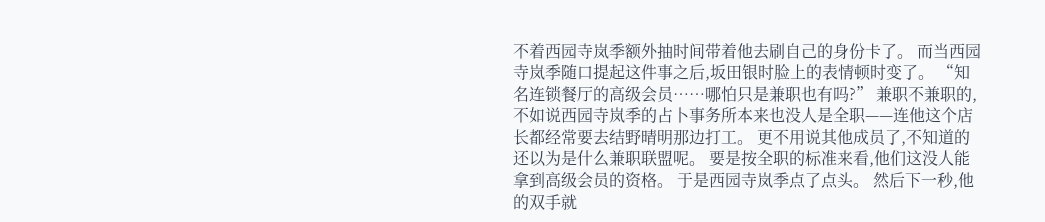不着西园寺岚季额外抽时间带着他去刷自己的身份卡了。 而当西园寺岚季随口提起这件事之后,坂田银时脸上的表情顿时变了。 “知名连锁餐厅的高级会员……哪怕只是兼职也有吗?” 兼职不兼职的,不如说西园寺岚季的占卜事务所本来也没人是全职——连他这个店长都经常要去结野晴明那边打工。 更不用说其他成员了,不知道的还以为是什么兼职联盟呢。 要是按全职的标准来看,他们这没人能拿到高级会员的资格。 于是西园寺岚季点了点头。 然后下一秒,他的双手就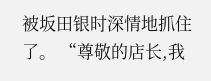被坂田银时深情地抓住了。 “尊敬的店长,我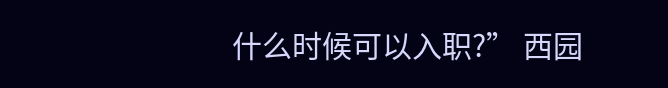什么时候可以入职?” 西园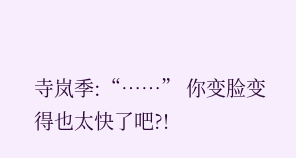寺岚季:“……” 你变脸变得也太快了吧?!